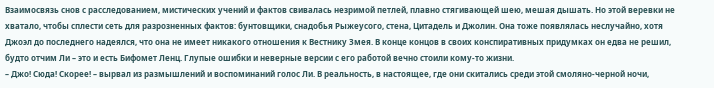Взаимосвязь снов с расследованием, мистических учений и фактов свивалась незримой петлей, плавно стягивающей шею, мешая дышать. Но этой веревки не хватало, чтобы сплести сеть для разрозненных фактов: бунтовщики, снадобья Рыжеусого, стена, Цитадель и Джолин. Она тоже появлялась неслучайно, хотя Джоэл до последнего надеялся, что она не имеет никакого отношения к Вестнику Змея. В конце концов в своих конспиративных придумках он едва не решил, будто отчим Ли – это и есть Бифомет Ленц. Глупые ошибки и неверные версии с его работой вечно стоили кому-то жизни.
– Джо! Сюда! Скорее! – вырвал из размышлений и воспоминаний голос Ли. В реальность, в настоящее, где они скитались среди этой смоляно-черной ночи,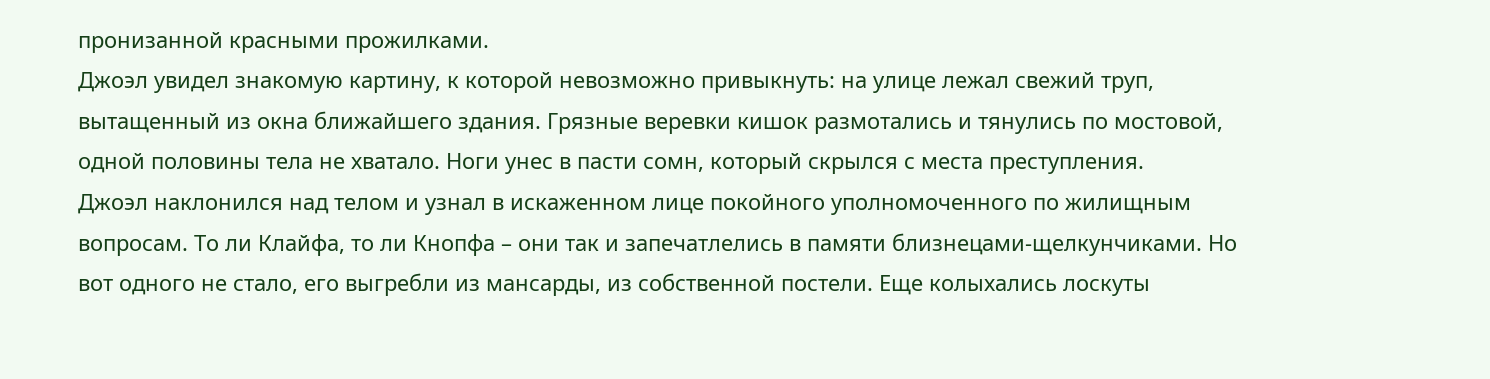пронизанной красными прожилками.
Джоэл увидел знакомую картину, к которой невозможно привыкнуть: на улице лежал свежий труп, вытащенный из окна ближайшего здания. Грязные веревки кишок размотались и тянулись по мостовой, одной половины тела не хватало. Ноги унес в пасти сомн, который скрылся с места преступления.
Джоэл наклонился над телом и узнал в искаженном лице покойного уполномоченного по жилищным вопросам. То ли Клайфа, то ли Кнопфа – они так и запечатлелись в памяти близнецами-щелкунчиками. Но вот одного не стало, его выгребли из мансарды, из собственной постели. Еще колыхались лоскуты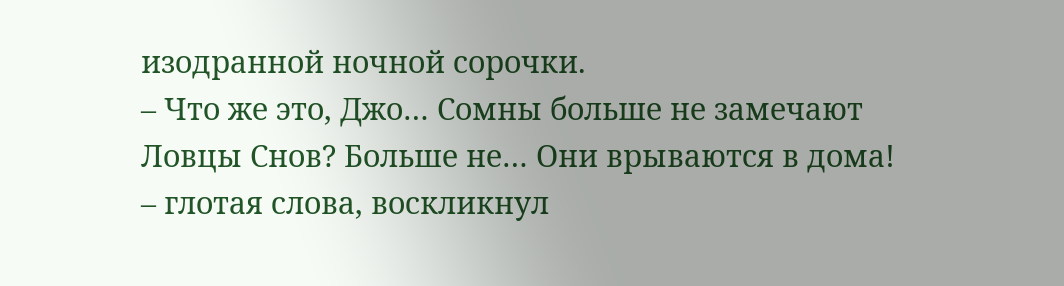изодранной ночной сорочки.
– Что же это, Джо… Сомны больше не замечают Ловцы Снов? Больше не… Они врываются в дома! – глотая слова, воскликнул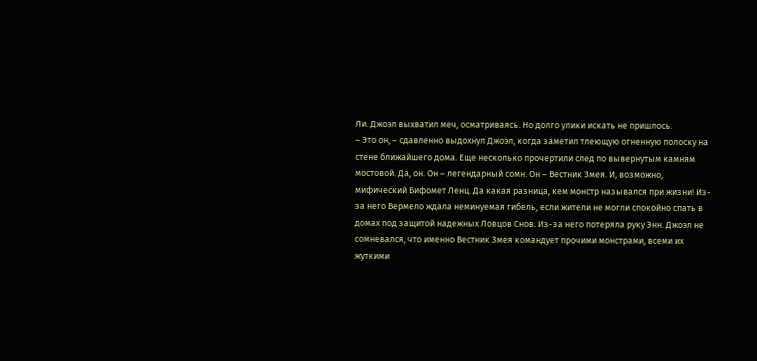Ли. Джоэл выхватил меч, осматриваясь. Но долго улики искать не пришлось.
– Это он, – сдавленно выдохнул Джоэл, когда заметил тлеющую огненную полоску на стене ближайшего дома. Еще несколько прочертили след по вывернутым камням мостовой. Да, он. Он – легендарный сомн. Он – Вестник Змея. И, возможно, мифический Бифомет Ленц. Да какая разница, кем монстр назывался при жизни! Из-за него Вермело ждала неминуемая гибель, если жители не могли спокойно спать в домах под защитой надежных Ловцов Снов. Из-за него потеряла руку Энн. Джоэл не сомневался, что именно Вестник Змея командует прочими монстрами, всеми их жуткими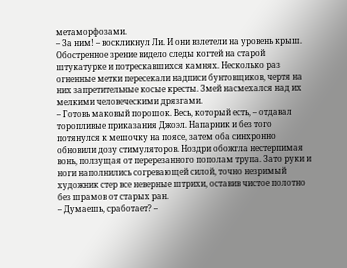метаморфозами.
– За ним! – воскликнул Ли. И они взлетели на уровень крыш. Обостренное зрение видело следы когтей на старой штукатурке и потрескавшихся камнях. Несколько раз огненные метки пересекали надписи бунтовщиков, чертя на них запретительные косые кресты. Змей насмехался над их мелкими человеческими дрязгами.
– Готовь маковый порошок. Весь, который есть, – отдавал торопливые приказания Джоэл. Напарник и без того потянулся к мешочку на поясе, затем оба синхронно обновили дозу стимуляторов. Ноздри обожгла нестерпимая вонь, ползущая от перерезанного пополам трупа. Зато руки и ноги наполнились согревающей силой, точно незримый художник стер все неверные штрихи, оставив чистое полотно без шрамов от старых ран.
– Думаешь, сработает? –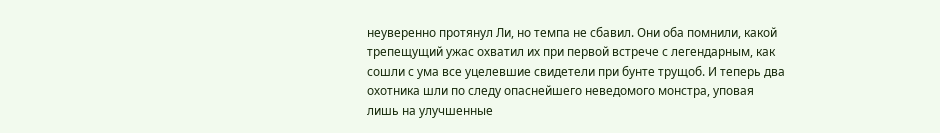неуверенно протянул Ли, но темпа не сбавил. Они оба помнили, какой трепещущий ужас охватил их при первой встрече с легендарным, как сошли с ума все уцелевшие свидетели при бунте трущоб. И теперь два охотника шли по следу опаснейшего неведомого монстра, уповая лишь на улучшенные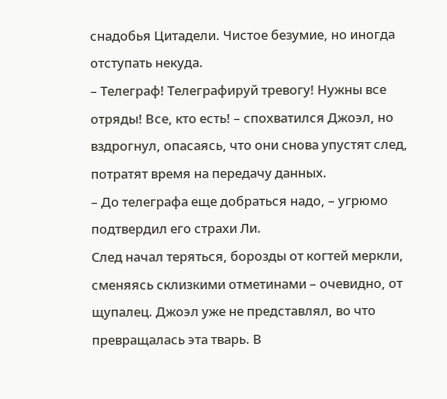снадобья Цитадели. Чистое безумие, но иногда отступать некуда.
– Телеграф! Телеграфируй тревогу! Нужны все отряды! Все, кто есть! – спохватился Джоэл, но вздрогнул, опасаясь, что они снова упустят след, потратят время на передачу данных.
– До телеграфа еще добраться надо, – угрюмо подтвердил его страхи Ли.
След начал теряться, борозды от когтей меркли, сменяясь склизкими отметинами – очевидно, от щупалец. Джоэл уже не представлял, во что превращалась эта тварь. В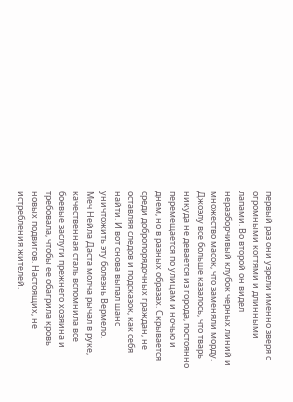первый раз они узрели именно зверя с огромными когтями и длинными лапами. Во второй он видел неразборчивый клубок черных линий и множество масок, что заменяли морду. Джоэлу все больше казалось, что тварь никуда не девается из города, постоянно перемещается по улицам и ночью и днем, но в разных образах. Скрывается среди добропорядочных граждан, не оставляя следов и подсказок, как себя найти. И вот снова выпал шанс уничтожить эту болезнь Вермело.
Меч Нейла Даста молча рычал в руке, качественная сталь вспомнила все боевые заслуги прежнего хозяина и требовала, чтобы ее обагрила кровь новых подвигов. Настоящих, не истребления жителей.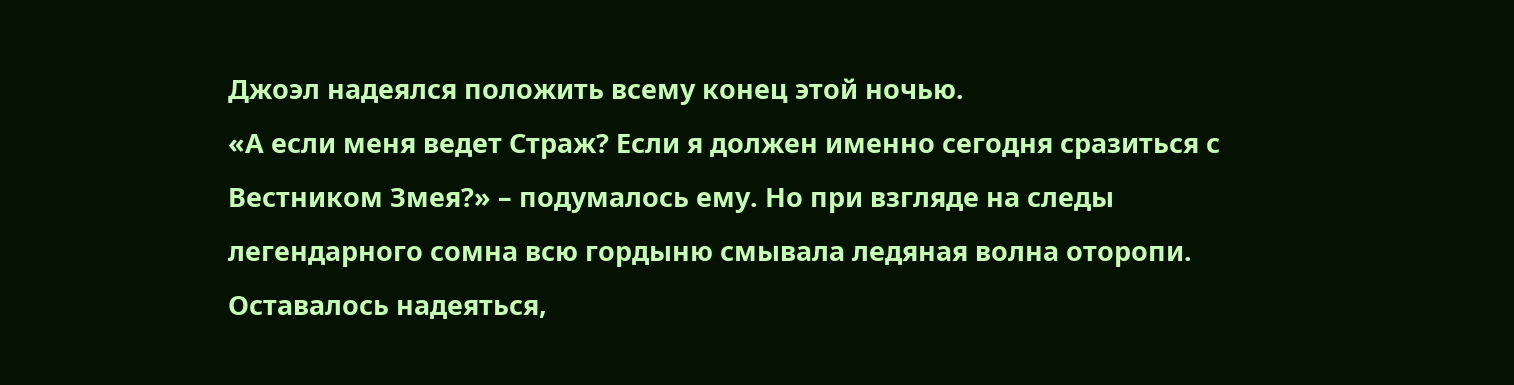Джоэл надеялся положить всему конец этой ночью.
«А если меня ведет Страж? Если я должен именно сегодня сразиться с Вестником Змея?» – подумалось ему. Но при взгляде на следы легендарного сомна всю гордыню смывала ледяная волна оторопи. Оставалось надеяться,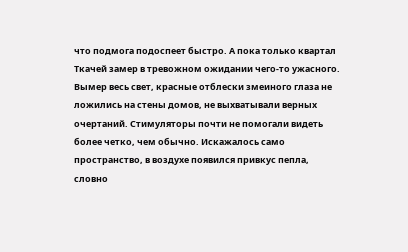что подмога подоспеет быстро. А пока только квартал Ткачей замер в тревожном ожидании чего-то ужасного.
Вымер весь свет, красные отблески змеиного глаза не ложились на стены домов, не выхватывали верных очертаний. Стимуляторы почти не помогали видеть более четко, чем обычно. Искажалось само пространство, в воздухе появился привкус пепла, словно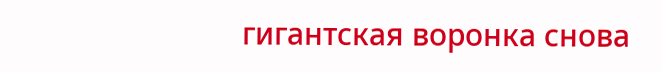гигантская воронка снова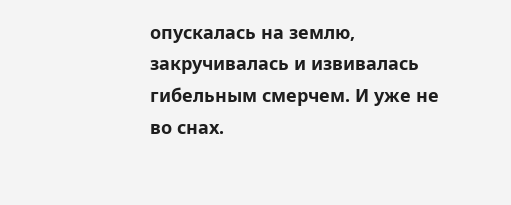опускалась на землю, закручивалась и извивалась гибельным смерчем. И уже не во снах.